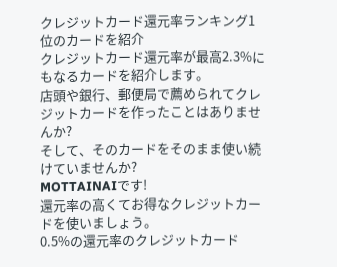クレジットカード還元率ランキング1位のカードを紹介
クレジットカード還元率が最高2.3%にもなるカードを紹介します。
店頭や銀行、郵便局で薦められてクレジットカードを作ったことはありませんか?
そして、そのカードをそのまま使い続けていませんか?
MOTTAINAIです!
還元率の高くてお得なクレジットカードを使いましょう。
0.5%の還元率のクレジットカード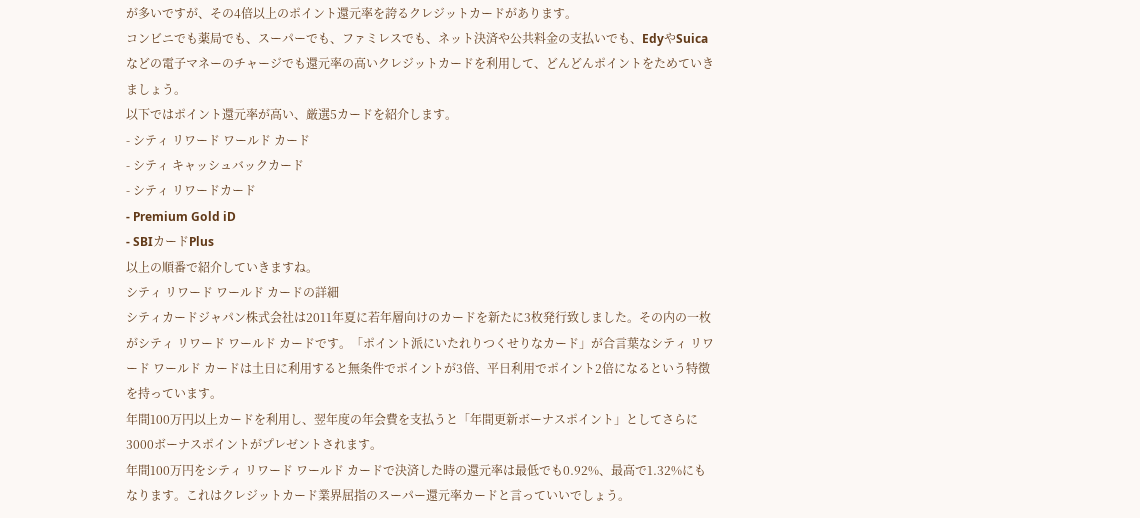が多いですが、その4倍以上のポイント還元率を誇るクレジットカードがあります。
コンビニでも薬局でも、スーパーでも、ファミレスでも、ネット決済や公共料金の支払いでも、EdyやSuicaなどの電子マネーのチャージでも還元率の高いクレジットカードを利用して、どんどんポイントをためていきましょう。
以下ではポイント還元率が高い、厳選5カードを紹介します。
- シティ リワード ワールド カード
- シティ キャッシュバックカード
- シティ リワードカード
- Premium Gold iD
- SBIカードPlus
以上の順番で紹介していきますね。
シティ リワード ワールド カードの詳細
シティカードジャパン株式会社は2011年夏に若年層向けのカードを新たに3枚発行致しました。その内の一枚がシティ リワード ワールド カードです。「ポイント派にいたれりつくせりなカード」が合言葉なシティ リワード ワールド カードは土日に利用すると無条件でポイントが3倍、平日利用でポイント2倍になるという特徴を持っています。
年間100万円以上カードを利用し、翌年度の年会費を支払うと「年間更新ボーナスポイント」としてさらに3000ボーナスポイントがプレゼントされます。
年間100万円をシティ リワード ワールド カードで決済した時の還元率は最低でも0.92%、最高で1.32%にもなります。これはクレジットカード業界屈指のスーパー還元率カードと言っていいでしょう。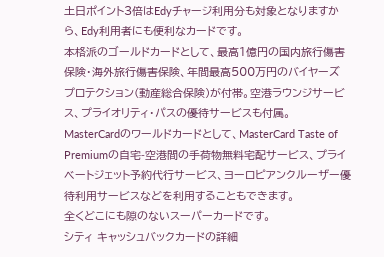土日ポイント3倍はEdyチャージ利用分も対象となりますから、Edy利用者にも便利なカードです。
本格派のゴールドカードとして、最高1億円の国内旅行傷害保険・海外旅行傷害保険、年間最高500万円のバイヤーズ プロテクション(動産総合保険)が付帯。空港ラウンジサービス、プライオリティ・パスの優待サービスも付属。
MasterCardのワールドカードとして、MasterCard Taste of Premiumの自宅-空港間の手荷物無料宅配サービス、プライベートジェット予約代行サービス、ヨーロピアンクルーザー優待利用サービスなどを利用することもできます。
全くどこにも隙のないスーパーカードです。
シティ キャッシュバックカードの詳細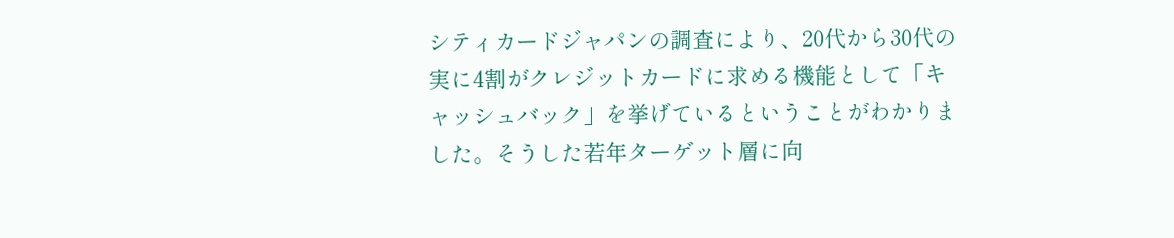シティカードジャパンの調査により、20代から30代の実に4割がクレジットカードに求める機能として「キャッシュバック」を挙げているということがわかりました。そうした若年ターゲット層に向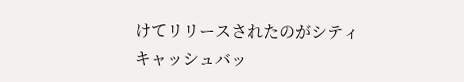けてリリースされたのがシティ キャッシュバッ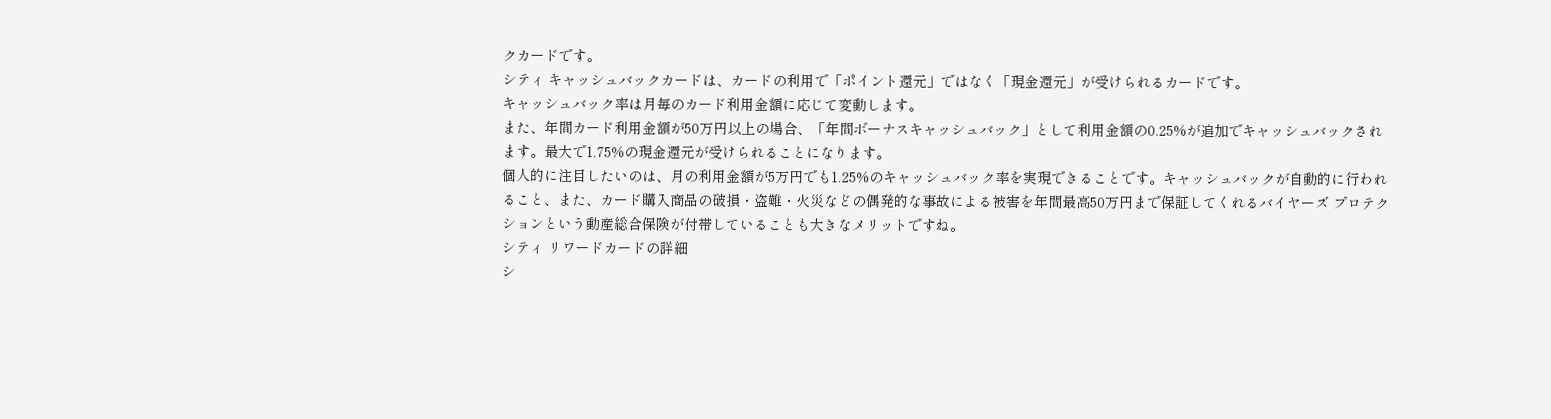クカードです。
シティ キャッシュバックカードは、カードの利用で「ポイント還元」ではなく「現金還元」が受けられるカードです。
キャッシュバック率は月毎のカード利用金額に応じて変動します。
また、年間カード利用金額が50万円以上の場合、「年間ボーナスキャッシュバック」として利用金額の0.25%が追加でキャッシュバックされます。最大で1.75%の現金還元が受けられることになります。
個人的に注目したいのは、月の利用金額が5万円でも1.25%のキャッシュバック率を実現できることです。キャッシュバックが自動的に行われること、また、カード購入商品の破損・盗難・火災などの偶発的な事故による被害を年間最高50万円まで保証してくれるバイヤーズ プロテクションという動産総合保険が付帯していることも大きなメリットですね。
シティ リワードカードの詳細
シ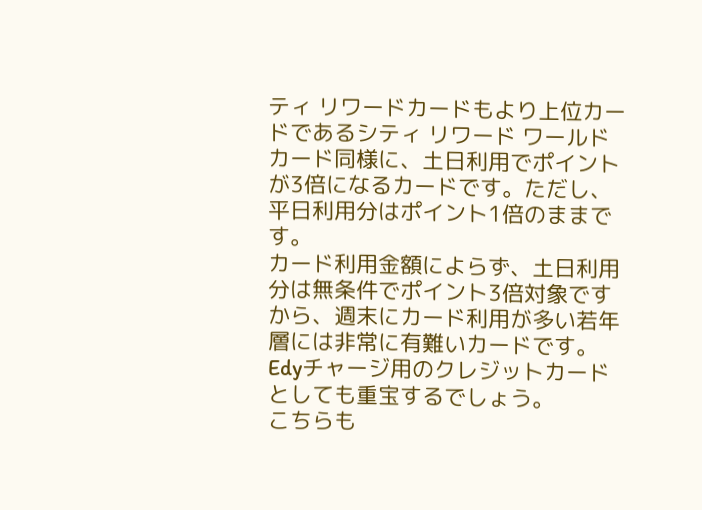ティ リワードカードもより上位カードであるシティ リワード ワールド カード同様に、土日利用でポイントが3倍になるカードです。ただし、平日利用分はポイント1倍のままです。
カード利用金額によらず、土日利用分は無条件でポイント3倍対象ですから、週末にカード利用が多い若年層には非常に有難いカードです。Edyチャージ用のクレジットカードとしても重宝するでしょう。
こちらも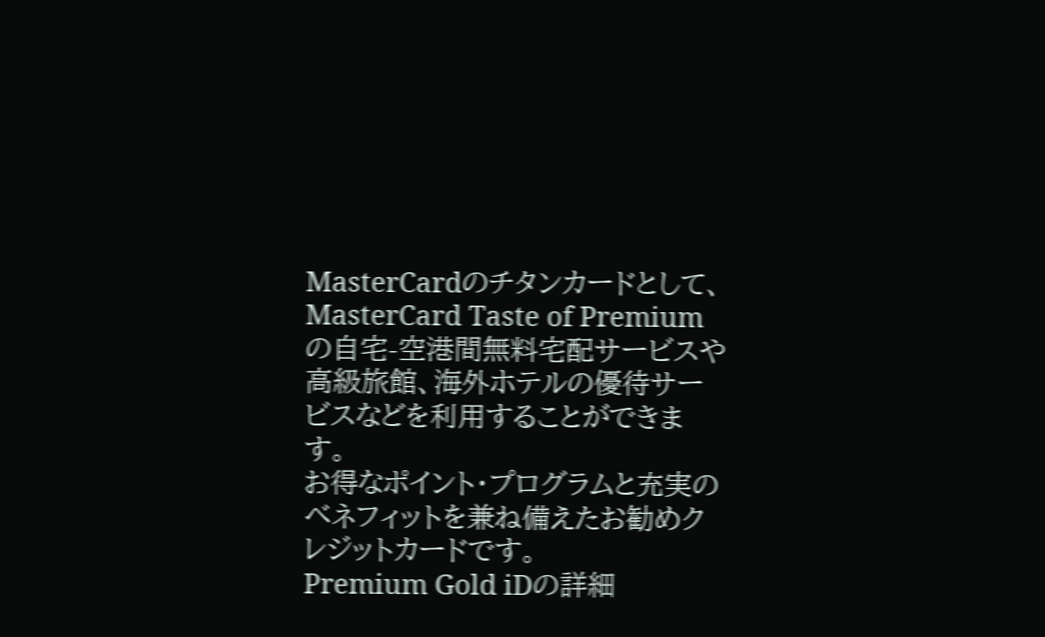MasterCardのチタンカードとして、MasterCard Taste of Premiumの自宅-空港間無料宅配サービスや高級旅館、海外ホテルの優待サービスなどを利用することができます。
お得なポイント・プログラムと充実のベネフィットを兼ね備えたお勧めクレジットカードです。
Premium Gold iDの詳細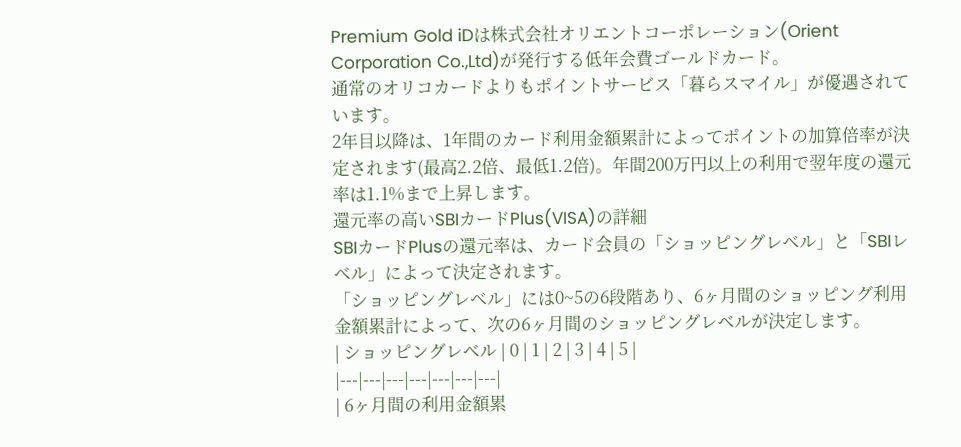Premium Gold iDは株式会社オリエントコーポレーション(Orient Corporation Co.,Ltd)が発行する低年会費ゴールドカード。
通常のオリコカードよりもポイントサービス「暮らスマイル」が優遇されています。
2年目以降は、1年間のカード利用金額累計によってポイントの加算倍率が決定されます(最高2.2倍、最低1.2倍)。年間200万円以上の利用で翌年度の還元率は1.1%まで上昇します。
還元率の高いSBIカードPlus(VISA)の詳細
SBIカードPlusの還元率は、カード会員の「ショッピングレベル」と「SBIレベル」によって決定されます。
「ショッピングレベル」には0~5の6段階あり、6ヶ月間のショッピング利用金額累計によって、次の6ヶ月間のショッピングレベルが決定します。
| ショッピングレベル | 0 | 1 | 2 | 3 | 4 | 5 |
|---|---|---|---|---|---|---|
| 6ヶ月間の利用金額累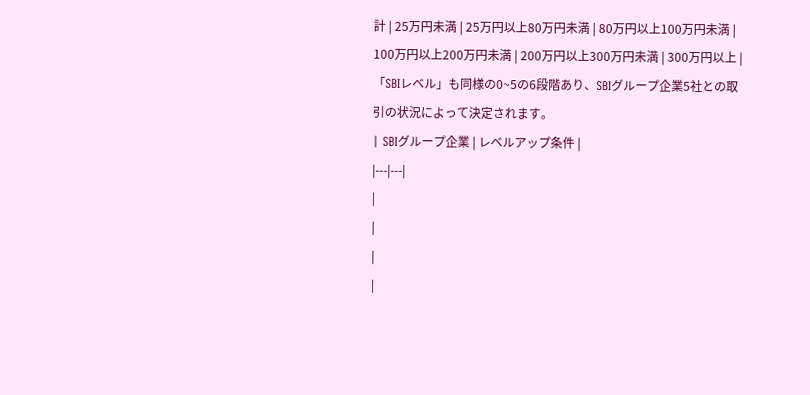計 | 25万円未満 | 25万円以上80万円未満 | 80万円以上100万円未満 | 100万円以上200万円未満 | 200万円以上300万円未満 | 300万円以上 |
「SBIレベル」も同様の0~5の6段階あり、SBIグループ企業5社との取引の状況によって決定されます。
| SBIグループ企業 | レベルアップ条件 |
|---|---|
|
|
|
|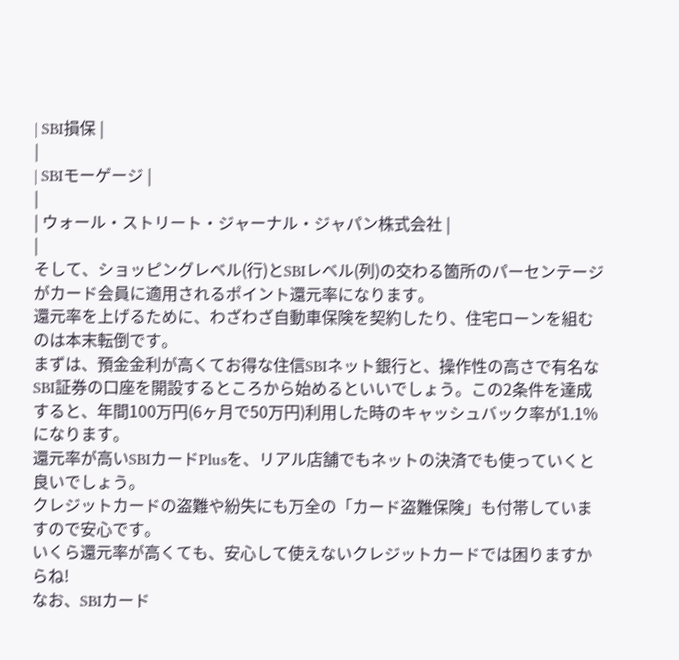| SBI損保 |
|
| SBIモーゲージ |
|
| ウォール・ストリート・ジャーナル・ジャパン株式会社 |
|
そして、ショッピングレベル(行)とSBIレベル(列)の交わる箇所のパーセンテージがカード会員に適用されるポイント還元率になります。
還元率を上げるために、わざわざ自動車保険を契約したり、住宅ローンを組むのは本末転倒です。
まずは、預金金利が高くてお得な住信SBIネット銀行と、操作性の高さで有名なSBI証券の口座を開設するところから始めるといいでしょう。この2条件を達成すると、年間100万円(6ヶ月で50万円)利用した時のキャッシュバック率が1.1%になります。
還元率が高いSBIカードPlusを、リアル店舗でもネットの決済でも使っていくと良いでしょう。
クレジットカードの盗難や紛失にも万全の「カード盗難保険」も付帯していますので安心です。
いくら還元率が高くても、安心して使えないクレジットカードでは困りますからね!
なお、SBIカード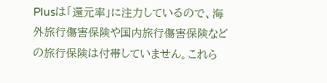Plusは「還元率」に注力しているので、海外旅行傷害保険や国内旅行傷害保険などの旅行保険は付帯していません。これら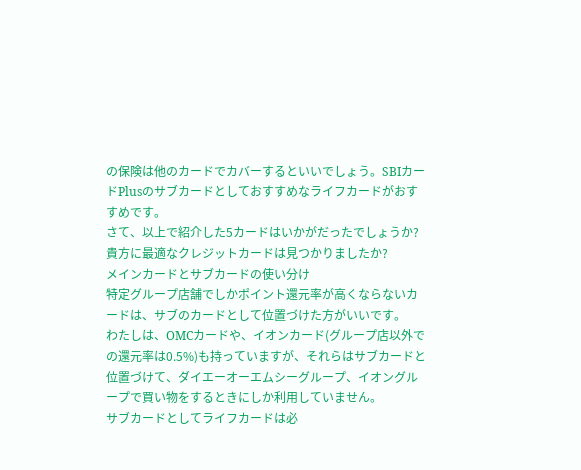の保険は他のカードでカバーするといいでしょう。SBIカードPlusのサブカードとしておすすめなライフカードがおすすめです。
さて、以上で紹介した5カードはいかがだったでしょうか?貴方に最適なクレジットカードは見つかりましたか?
メインカードとサブカードの使い分け
特定グループ店舗でしかポイント還元率が高くならないカードは、サブのカードとして位置づけた方がいいです。
わたしは、OMCカードや、イオンカード(グループ店以外での還元率は0.5%)も持っていますが、それらはサブカードと位置づけて、ダイエーオーエムシーグループ、イオングループで買い物をするときにしか利用していません。
サブカードとしてライフカードは必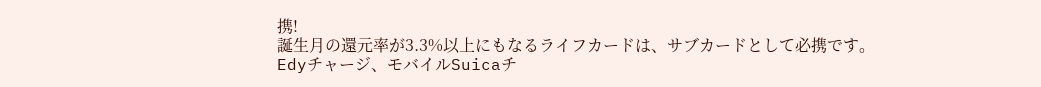携!
誕生月の還元率が3.3%以上にもなるライフカードは、サブカードとして必携です。
Edyチャージ、モバイルSuicaチ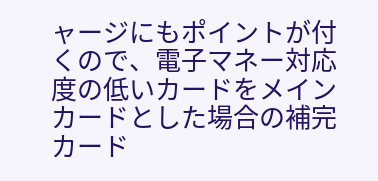ャージにもポイントが付くので、電子マネー対応度の低いカードをメインカードとした場合の補完カード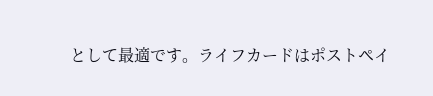として最適です。ライフカードはポストペイ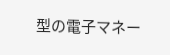型の電子マネー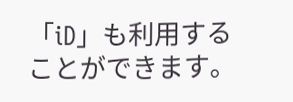「iD」も利用することができます。